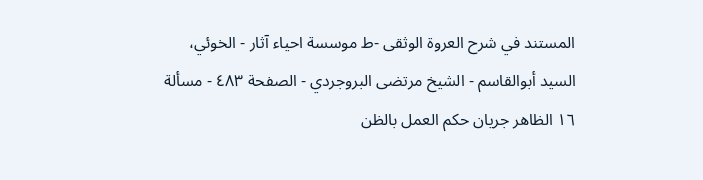المستند في شرح العروة الوثقى -ط موسسة احياء آثار - الخوئي، السيد أبوالقاسم - الشيخ مرتضى البروجردي - الصفحة ٤٨٣ - مسألة ١٦ الظاهر جریان حکم العمل بالظن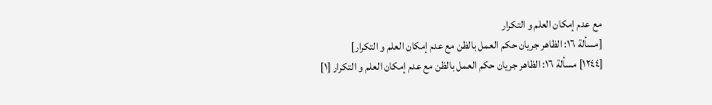مع عدم إمکان العلم و التکرار
[مسألة ١٦: الظاهر جریان حکم العمل بالظن مع عدم إمکان العلم و التکرار]
[١٢٤٤] مسألة ١٦: الظاهر جریان حکم العمل بالظن مع عدم إمکان العلم و التکرار [١]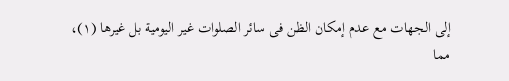إلی الجهات مع عدم إمکان الظن فی سائر الصلوات غیر الیومیة بل غیرها (١)، مما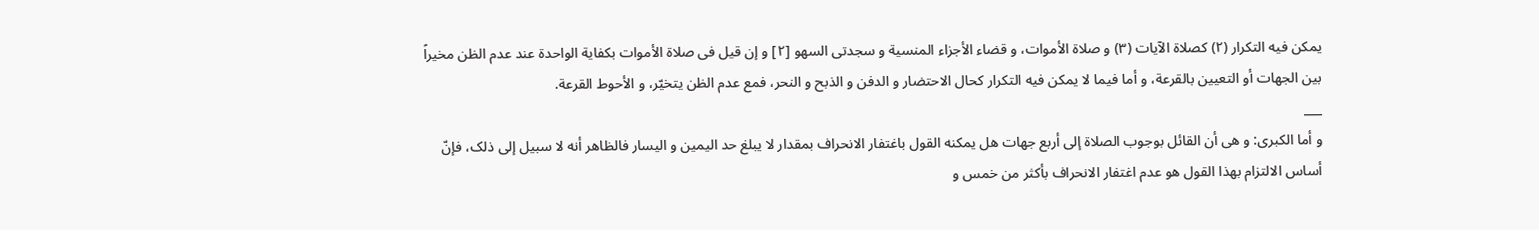یمکن فیه التکرار (٢) کصلاة الآیات (٣) و صلاة الأموات، و قضاء الأجزاء المنسیة و سجدتی السهو [٢] و إن قیل فی صلاة الأموات بکفایة الواحدة عند عدم الظن مخیراً بین الجهات أو التعیین بالقرعة، و أما فیما لا یمکن فیه التکرار کحال الاحتضار و الدفن و الذبح و النحر، فمع عدم الظن یتخیّر، و الأحوط القرعة.
___
و أما الکبری: و هی أن القائل بوجوب الصلاة إلی أربع جهات هل یمکنه القول باغتفار الانحراف بمقدار لا یبلغ حد الیمین و الیسار فالظاهر أنه لا سبیل إلی ذلک، فإنّ أساس الالتزام بهذا القول هو عدم اغتفار الانحراف بأکثر من خمس و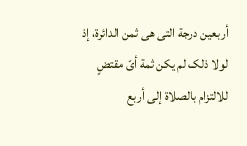أربعین درجة التی هی ثمن الدائرة، إذ لولا ذلک لم یکن ثمة أیّ مقتضٍ للالتزام بالصلاة إلی أربع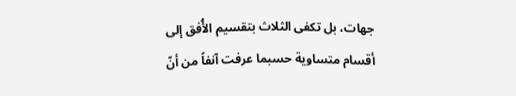جهات، بل تکفی الثلاث بتقسیم الأُفق إلی أقسام متساویة حسبما عرفت آنفاً من أنّ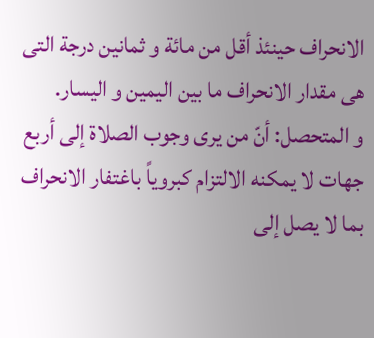الانحراف حینئذ أقل من مائة و ثمانین درجة التی هی مقدار الانحراف ما بین الیمین و الیسار.
و المتحصل: أنّ من یری وجوب الصلاة إلی أربع جهات لا یمکنه الالتزام کبرویاً باغتفار الانحراف بما لا یصل إلی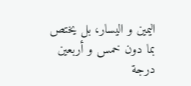الیمین و الیسار، بل یختص بما دون خمس و أربعین درجة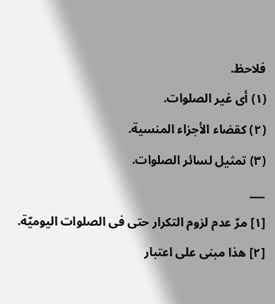فلاحظ.
(١) أی غیر الصلوات.
(٢) کقضاء الأجزاء المنسیة.
(٣) تمثیل لسائر الصلوات.
___
[١] مرّ عدم لزوم التکرار حتی فی الصلوات الیومیّة.
[٢] هذا مبنی علی اعتبار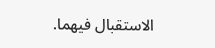الاستقبال فیهما.